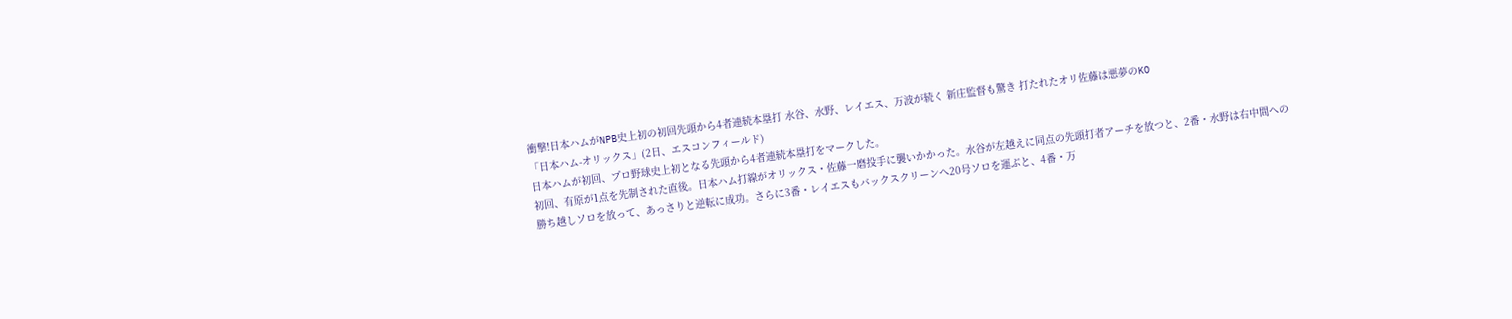衝撃!日本ハムがNPB史上初の初回先頭から4者連続本塁打 水谷、水野、レイエス、万波が続く 新庄監督も驚き 打たれたオリ佐藤は悪夢のKO
「日本ハム-オリックス」(2日、エスコンフィールド)
日本ハムが初回、プロ野球史上初となる先頭から4者連続本塁打をマークした。
初回、有原が1点を先制された直後。日本ハム打線がオリックス・佐藤一磨投手に襲いかかった。水谷が左越えに同点の先頭打者アーチを放つと、2番・水野は右中間への勝ち越しソロを放って、あっさりと逆転に成功。さらに3番・レイエスもバックスクリーンへ20号ソロを運ぶと、4番・万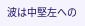波は中堅左への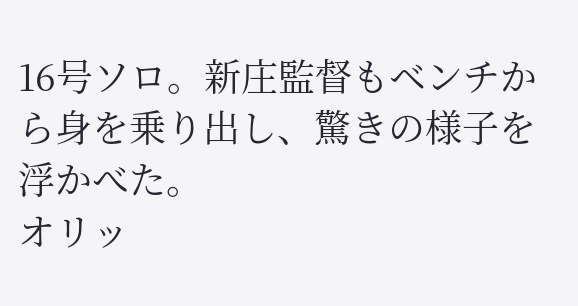16号ソロ。新庄監督もベンチから身を乗り出し、驚きの様子を浮かべた。
オリッ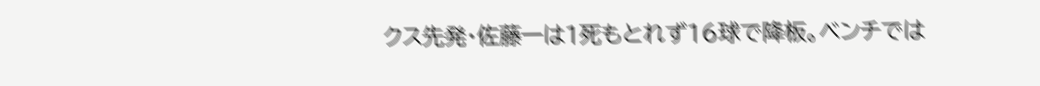クス先発・佐藤一は1死もとれず16球で降板。ベンチでは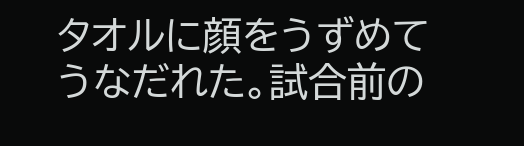タオルに顔をうずめてうなだれた。試合前の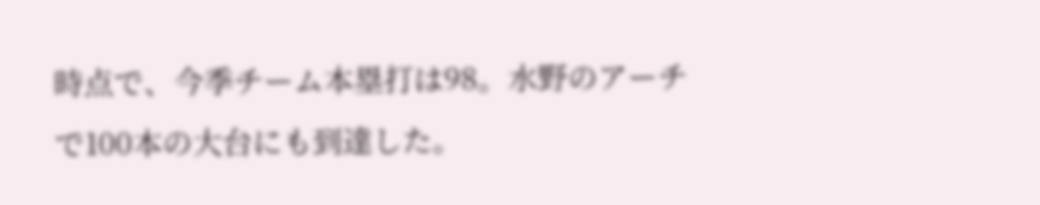時点で、今季チーム本塁打は98。水野のアーチで100本の大台にも到達した。